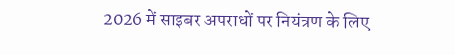2026 में साइबर अपराधों पर नियंत्रण के लिए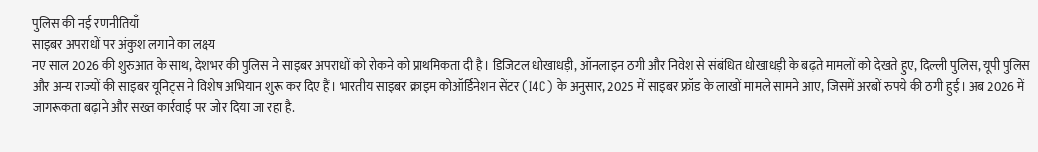पुलिस की नई रणनीतियाँ
साइबर अपराधों पर अंकुश लगाने का लक्ष्य
नए साल 2026 की शुरुआत के साथ, देशभर की पुलिस ने साइबर अपराधों को रोकने को प्राथमिकता दी है। डिजिटल धोखाधड़ी, ऑनलाइन ठगी और निवेश से संबंधित धोखाधड़ी के बढ़ते मामलों को देखते हुए, दिल्ली पुलिस, यूपी पुलिस और अन्य राज्यों की साइबर यूनिट्स ने विशेष अभियान शुरू कर दिए हैं। भारतीय साइबर क्राइम कोऑर्डिनेशन सेंटर (I4C) के अनुसार, 2025 में साइबर फ्रॉड के लाखों मामले सामने आए, जिसमें अरबों रुपये की ठगी हुई। अब 2026 में जागरूकता बढ़ाने और सख्त कार्रवाई पर जोर दिया जा रहा है.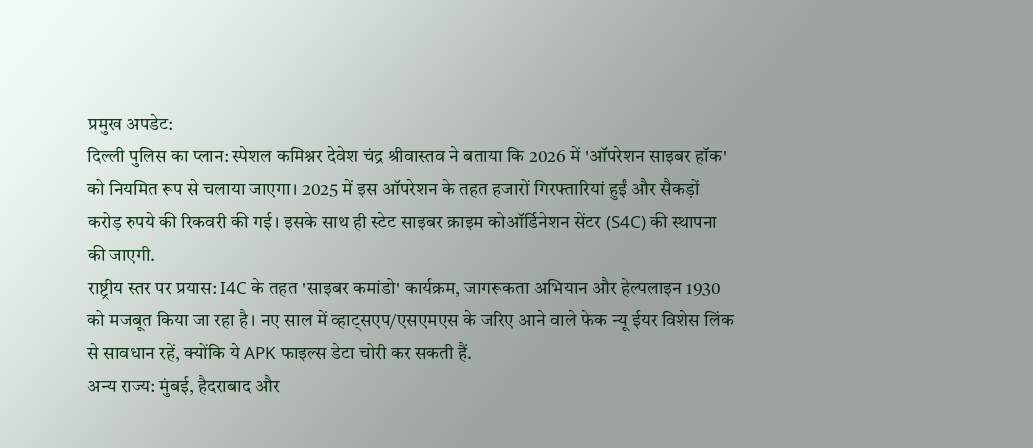प्रमुख अपडेट:
दिल्ली पुलिस का प्लान: स्पेशल कमिश्नर देवेश चंद्र श्रीवास्तव ने बताया कि 2026 में 'ऑपरेशन साइबर हॉक' को नियमित रूप से चलाया जाएगा। 2025 में इस ऑपरेशन के तहत हजारों गिरफ्तारियां हुईं और सैकड़ों करोड़ रुपये की रिकवरी की गई। इसके साथ ही स्टेट साइबर क्राइम कोऑर्डिनेशन सेंटर (S4C) की स्थापना की जाएगी.
राष्ट्रीय स्तर पर प्रयास: I4C के तहत 'साइबर कमांडो' कार्यक्रम, जागरूकता अभियान और हेल्पलाइन 1930 को मजबूत किया जा रहा है। नए साल में व्हाट्सएप/एसएमएस के जरिए आने वाले फेक न्यू ईयर विशेस लिंक से सावधान रहें, क्योंकि ये APK फाइल्स डेटा चोरी कर सकती हैं.
अन्य राज्य: मुंबई, हैदराबाद और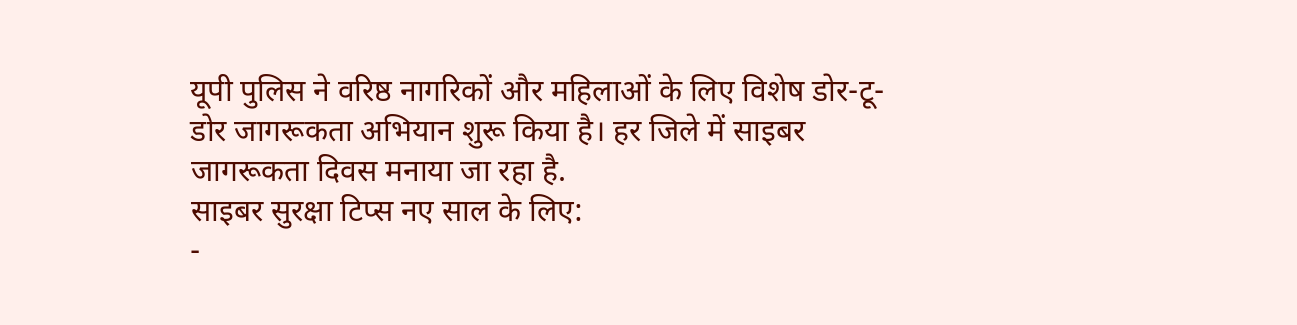यूपी पुलिस ने वरिष्ठ नागरिकों और महिलाओं के लिए विशेष डोर-टू-डोर जागरूकता अभियान शुरू किया है। हर जिले में साइबर जागरूकता दिवस मनाया जा रहा है.
साइबर सुरक्षा टिप्स नए साल के लिए:
-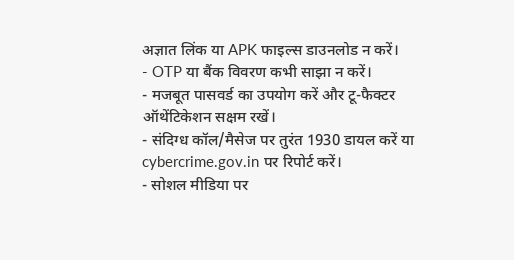अज्ञात लिंक या APK फाइल्स डाउनलोड न करें।
- OTP या बैंक विवरण कभी साझा न करें।
- मजबूत पासवर्ड का उपयोग करें और टू-फैक्टर ऑथेंटिकेशन सक्षम रखें।
- संदिग्ध कॉल/मैसेज पर तुरंत 1930 डायल करें या cybercrime.gov.in पर रिपोर्ट करें।
- सोशल मीडिया पर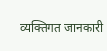व्यक्तिगत जानकारी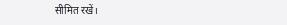सीमित रखें।